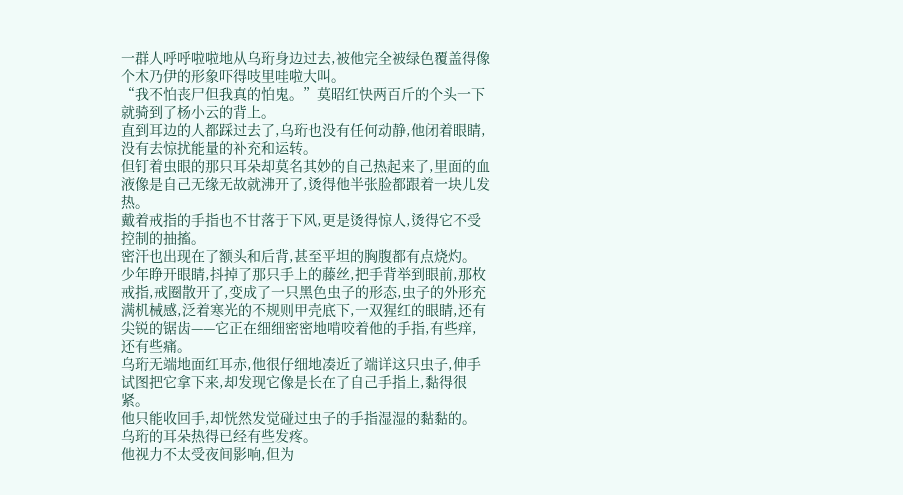一群人呼呼啦啦地从乌珩身边过去,被他完全被绿色覆盖得像个木乃伊的形象吓得吱里哇啦大叫。
“我不怕丧尸但我真的怕鬼。”莫昭红快两百斤的个头一下就骑到了杨小云的背上。
直到耳边的人都踩过去了,乌珩也没有任何动静,他闭着眼睛,没有去惊扰能量的补充和运转。
但钉着虫眼的那只耳朵却莫名其妙的自己热起来了,里面的血液像是自己无缘无故就沸开了,烫得他半张脸都跟着一块儿发热。
戴着戒指的手指也不甘落于下风,更是烫得惊人,烫得它不受控制的抽搐。
密汗也出现在了额头和后背,甚至平坦的胸腹都有点烧灼。
少年睁开眼睛,抖掉了那只手上的藤丝,把手背举到眼前,那枚戒指,戒圈散开了,变成了一只黑色虫子的形态,虫子的外形充满机械感,泛着寒光的不规则甲壳底下,一双猩红的眼睛,还有尖锐的锯齿——它正在细细密密地啃咬着他的手指,有些痒,还有些痛。
乌珩无端地面红耳赤,他很仔细地凑近了端详这只虫子,伸手试图把它拿下来,却发现它像是长在了自己手指上,黏得很紧。
他只能收回手,却恍然发觉碰过虫子的手指湿湿的黏黏的。
乌珩的耳朵热得已经有些发疼。
他视力不太受夜间影响,但为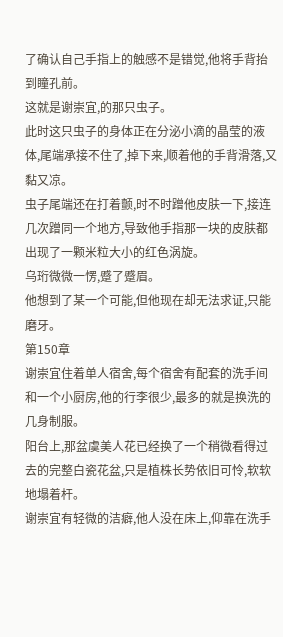了确认自己手指上的触感不是错觉,他将手背抬到瞳孔前。
这就是谢崇宜,的那只虫子。
此时这只虫子的身体正在分泌小滴的晶莹的液体,尾端承接不住了,掉下来,顺着他的手背滑落,又黏又凉。
虫子尾端还在打着颤,时不时蹭他皮肤一下,接连几次蹭同一个地方,导致他手指那一块的皮肤都出现了一颗米粒大小的红色涡旋。
乌珩微微一愣,蹙了蹙眉。
他想到了某一个可能,但他现在却无法求证,只能磨牙。
第150章
谢崇宜住着单人宿舍,每个宿舍有配套的洗手间和一个小厨房,他的行李很少,最多的就是换洗的几身制服。
阳台上,那盆虞美人花已经换了一个稍微看得过去的完整白瓷花盆,只是植株长势依旧可怜,软软地塌着杆。
谢崇宜有轻微的洁癖,他人没在床上,仰靠在洗手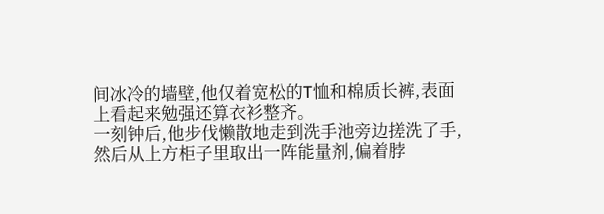间冰冷的墙壁,他仅着宽松的T恤和棉质长裤,表面上看起来勉强还算衣衫整齐。
一刻钟后,他步伐懒散地走到洗手池旁边搓洗了手,然后从上方柜子里取出一阵能量剂,偏着脖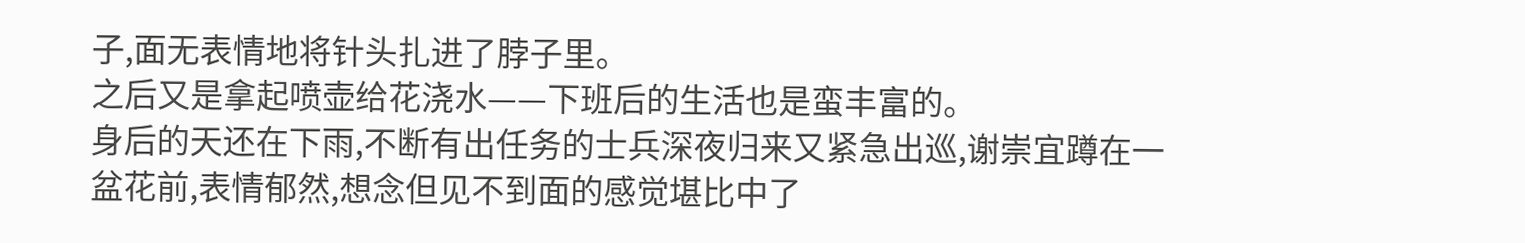子,面无表情地将针头扎进了脖子里。
之后又是拿起喷壶给花浇水——下班后的生活也是蛮丰富的。
身后的天还在下雨,不断有出任务的士兵深夜归来又紧急出巡,谢崇宜蹲在一盆花前,表情郁然,想念但见不到面的感觉堪比中了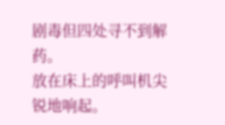剧毒但四处寻不到解药。
放在床上的呼叫机尖锐地响起。